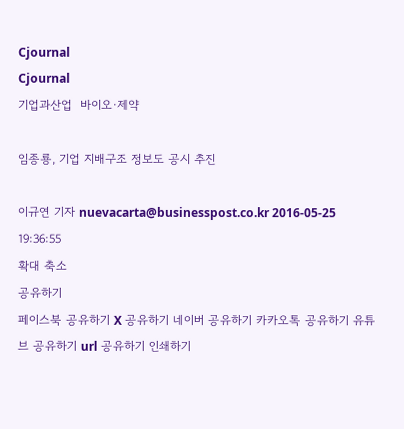Cjournal
Cjournal
기업과산업  바이오·제약

임종룡, 기업 지배구조 정보도 공시 추진

이규연 기자 nuevacarta@businesspost.co.kr 2016-05-25 19:36:55
확대 축소
공유하기
페이스북 공유하기 X 공유하기 네이버 공유하기 카카오톡 공유하기 유튜브 공유하기 url 공유하기 인쇄하기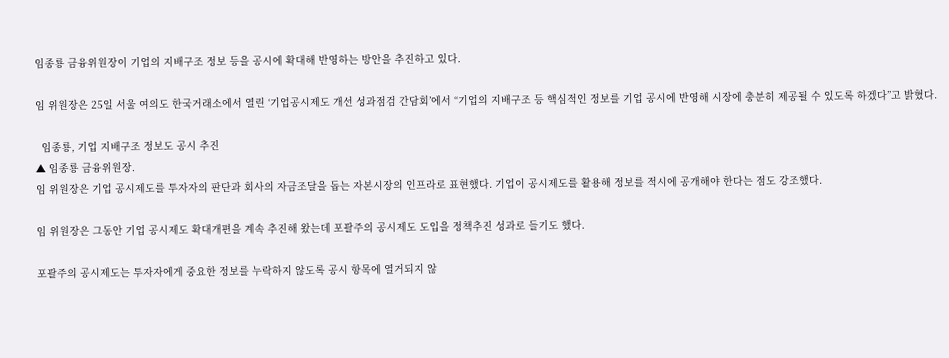임종룡 금융위원장이 기업의 지배구조 정보 등을 공시에 확대해 반영하는 방안을 추진하고 있다.

임 위원장은 25일 서울 여의도 한국거래소에서 열린 ‘기업공시제도 개선 성과점검 간담회’에서 “기업의 지배구조 등 핵심적인 정보를 기업 공시에 반영해 시장에 충분히 제공될 수 있도록 하겠다”고 밝혔다.

  임종룡, 기업 지배구조 정보도 공시 추진
▲ 임종룡 금융위원장.
임 위원장은 기업 공시제도를 투자자의 판단과 회사의 자금조달을 돕는 자본시장의 인프라로 표현했다. 기업이 공시제도를 활용해 정보를 적시에 공개해야 한다는 점도 강조했다.

임 위원장은 그동안 기업 공시제도 확대개편을 계속 추진해 왔는데 포괄주의 공시제도 도입을 정책추진 성과로 들기도 했다.

포괄주의 공시제도는 투자자에게 중요한 정보를 누락하지 않도록 공시 항목에 열거되지 않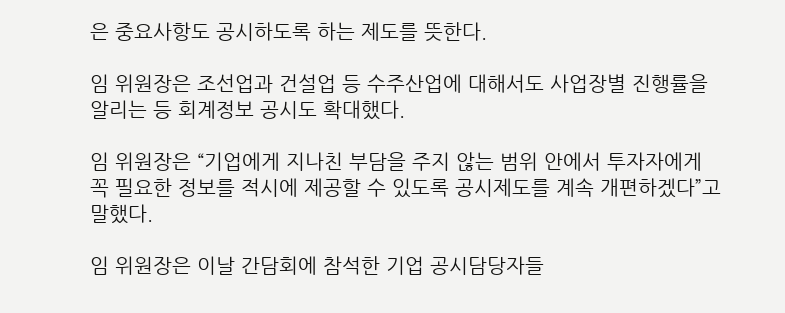은 중요사항도 공시하도록 하는 제도를 뜻한다.

임 위원장은 조선업과 건설업 등 수주산업에 대해서도 사업장별 진행률을 알리는 등 회계정보 공시도 확대했다.

임 위원장은 “기업에게 지나친 부담을 주지 않는 범위 안에서 투자자에게 꼭 필요한 정보를 적시에 제공할 수 있도록 공시제도를 계속 개편하겠다”고 말했다.

임 위원장은 이날 간담회에 참석한 기업 공시담당자들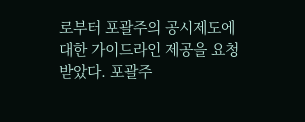로부터 포괄주의 공시제도에 대한 가이드라인 제공을 요청받았다. 포괄주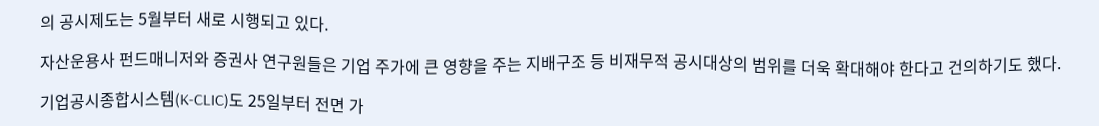의 공시제도는 5월부터 새로 시행되고 있다.

자산운용사 펀드매니저와 증권사 연구원들은 기업 주가에 큰 영향을 주는 지배구조 등 비재무적 공시대상의 범위를 더욱 확대해야 한다고 건의하기도 했다.

기업공시종합시스템(K-CLIC)도 25일부터 전면 가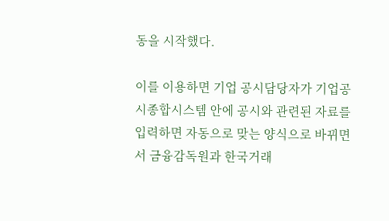동을 시작했다.

이를 이용하면 기업 공시담당자가 기업공시종합시스템 안에 공시와 관련된 자료를 입력하면 자동으로 맞는 양식으로 바뀌면서 금융감독원과 한국거래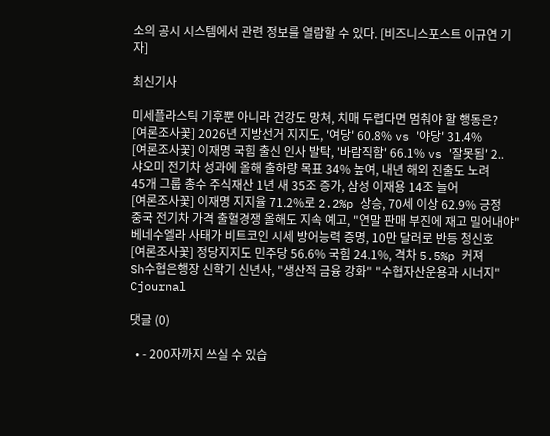소의 공시 시스템에서 관련 정보를 열람할 수 있다. [비즈니스포스트 이규연 기자]

최신기사

미세플라스틱 기후뿐 아니라 건강도 망쳐, 치매 두렵다면 멈춰야 할 행동은?
[여론조사꽃] 2026년 지방선거 지지도, '여당' 60.8% vs '야당' 31.4%
[여론조사꽃] 이재명 국힘 출신 인사 발탁, '바람직함' 66.1% vs '잘못됨' 2..
샤오미 전기차 성과에 올해 출하량 목표 34% 높여, 내년 해외 진출도 노려
45개 그룹 총수 주식재산 1년 새 35조 증가, 삼성 이재용 14조 늘어
[여론조사꽃] 이재명 지지율 71.2%로 2.2%p 상승, 70세 이상 62.9% 긍정
중국 전기차 가격 출혈경쟁 올해도 지속 예고, "연말 판매 부진에 재고 밀어내야"
베네수엘라 사태가 비트코인 시세 방어능력 증명, 10만 달러로 반등 청신호
[여론조사꽃] 정당지지도 민주당 56.6% 국힘 24.1%, 격차 5.5%p 커져
Sh수협은행장 신학기 신년사, "생산적 금융 강화" "수협자산운용과 시너지"
Cjournal

댓글 (0)

  • - 200자까지 쓰실 수 있습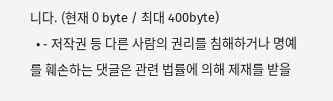니다. (현재 0 byte / 최대 400byte)
  • - 저작권 등 다른 사람의 권리를 침해하거나 명예를 훼손하는 댓글은 관련 법률에 의해 제재를 받을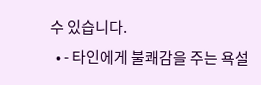수 있습니다.
  • - 타인에게 불쾌감을 주는 욕설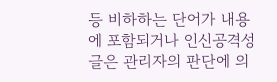등 비하하는 단어가 내용에 포함되거나 인신공격성 글은 관리자의 판단에 의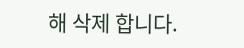해 삭제 합니다.